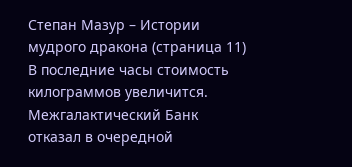Степан Мазур – Истории мудрого дракона (страница 11)
В последние часы стоимость килограммов увеличится.
Межгалактический Банк отказал в очередной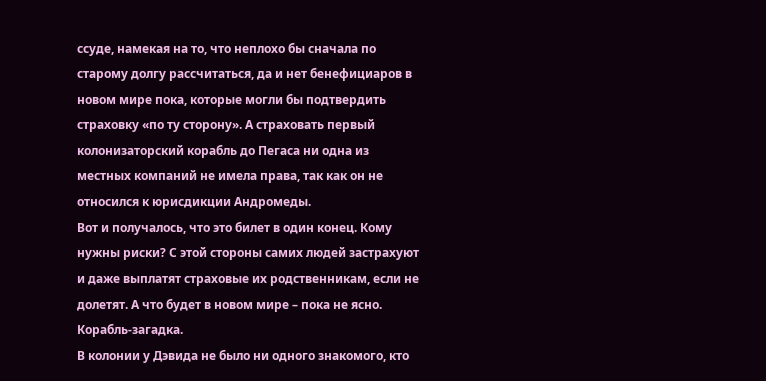ссуде, намекая на то, что неплохо бы сначала по старому долгу рассчитаться, да и нет бенефициаров в новом мире пока, которые могли бы подтвердить страховку «по ту сторону». А страховать первый колонизаторский корабль до Пегаса ни одна из местных компаний не имела права, так как он не относился к юрисдикции Андромеды.
Вот и получалось, что это билет в один конец. Кому нужны риски? С этой стороны самих людей застрахуют и даже выплатят страховые их родственникам, если не долетят. А что будет в новом мире – пока не ясно. Корабль-загадка.
В колонии у Дэвида не было ни одного знакомого, кто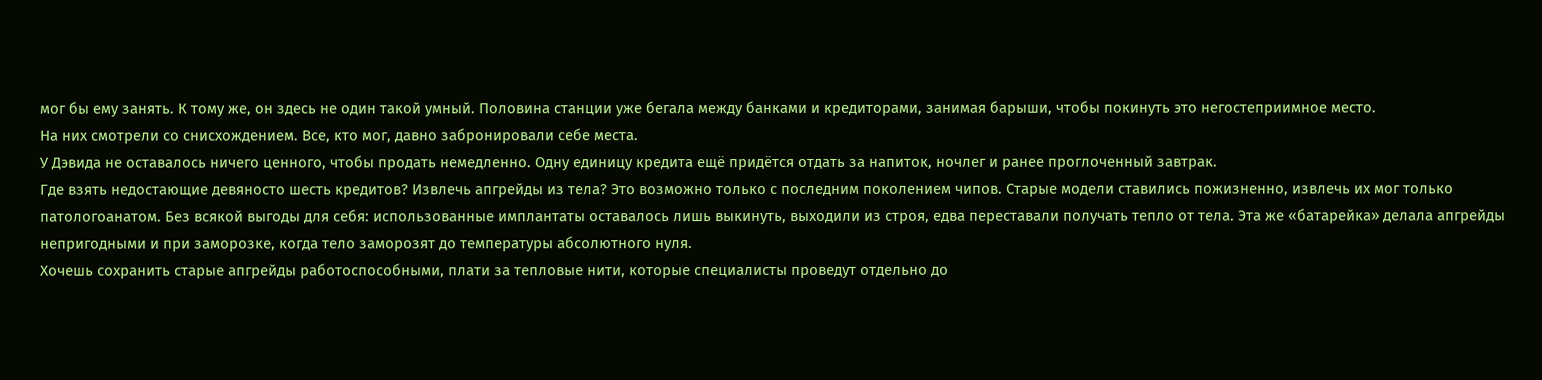мог бы ему занять. К тому же, он здесь не один такой умный. Половина станции уже бегала между банками и кредиторами, занимая барыши, чтобы покинуть это негостеприимное место.
На них смотрели со снисхождением. Все, кто мог, давно забронировали себе места.
У Дэвида не оставалось ничего ценного, чтобы продать немедленно. Одну единицу кредита ещё придётся отдать за напиток, ночлег и ранее проглоченный завтрак.
Где взять недостающие девяносто шесть кредитов? Извлечь апгрейды из тела? Это возможно только с последним поколением чипов. Старые модели ставились пожизненно, извлечь их мог только патологоанатом. Без всякой выгоды для себя: использованные имплантаты оставалось лишь выкинуть, выходили из строя, едва переставали получать тепло от тела. Эта же «батарейка» делала апгрейды непригодными и при заморозке, когда тело заморозят до температуры абсолютного нуля.
Хочешь сохранить старые апгрейды работоспособными, плати за тепловые нити, которые специалисты проведут отдельно до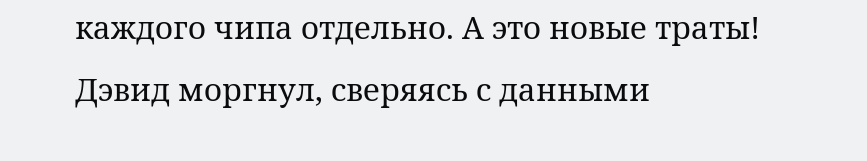каждого чипа отдельно. А это новые траты!
Дэвид моргнул, сверяясь с данными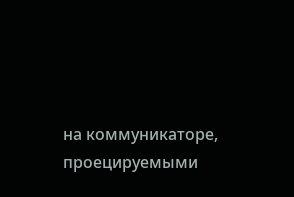на коммуникаторе, проецируемыми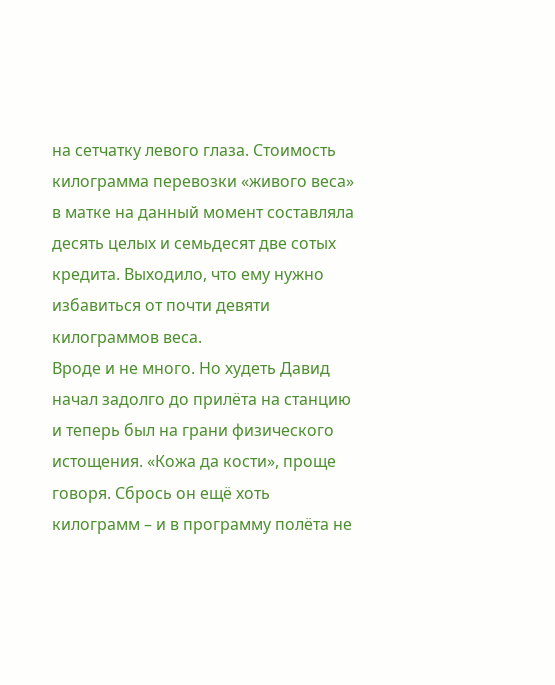на сетчатку левого глаза. Стоимость килограмма перевозки «живого веса» в матке на данный момент составляла десять целых и семьдесят две сотых кредита. Выходило, что ему нужно избавиться от почти девяти килограммов веса.
Вроде и не много. Но худеть Давид начал задолго до прилёта на станцию и теперь был на грани физического истощения. «Кожа да кости», проще говоря. Сбрось он ещё хоть килограмм – и в программу полёта не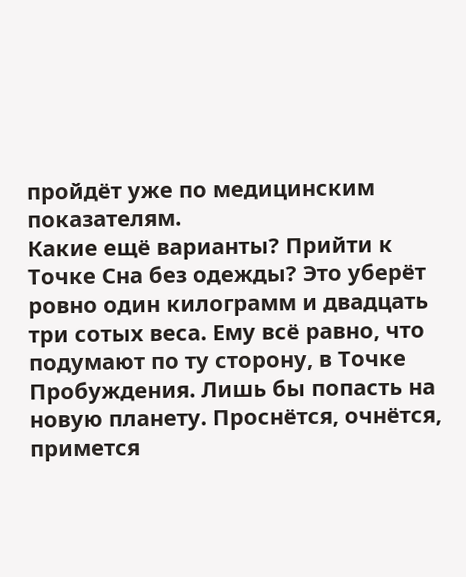пройдёт уже по медицинским показателям.
Какие ещё варианты? Прийти к Точке Сна без одежды? Это уберёт ровно один килограмм и двадцать три сотых веса. Ему всё равно, что подумают по ту сторону, в Точке Пробуждения. Лишь бы попасть на новую планету. Проснётся, очнётся, примется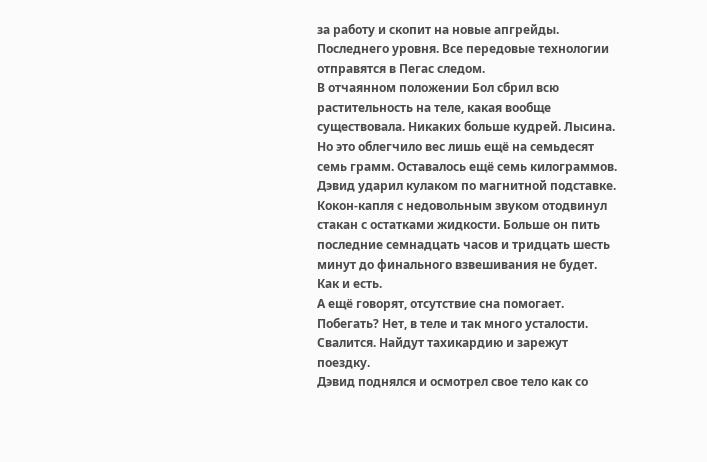за работу и скопит на новые апгрейды. Последнего уровня. Все передовые технологии отправятся в Пегас следом.
В отчаянном положении Бол сбрил всю растительность на теле, какая вообще существовала. Никаких больше кудрей. Лысина. Но это облегчило вес лишь ещё на семьдесят семь грамм. Оставалось ещё семь килограммов.
Дэвид ударил кулаком по магнитной подставке. Кокон-капля с недовольным звуком отодвинул стакан с остатками жидкости. Больше он пить последние семнадцать часов и тридцать шесть минут до финального взвешивания не будет. Как и есть.
А ещё говорят, отсутствие сна помогает.
Побегать? Нет, в теле и так много усталости. Свалится. Найдут тахикардию и зарежут поездку.
Дэвид поднялся и осмотрел свое тело как со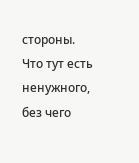стороны.
Что тут есть ненужного, без чего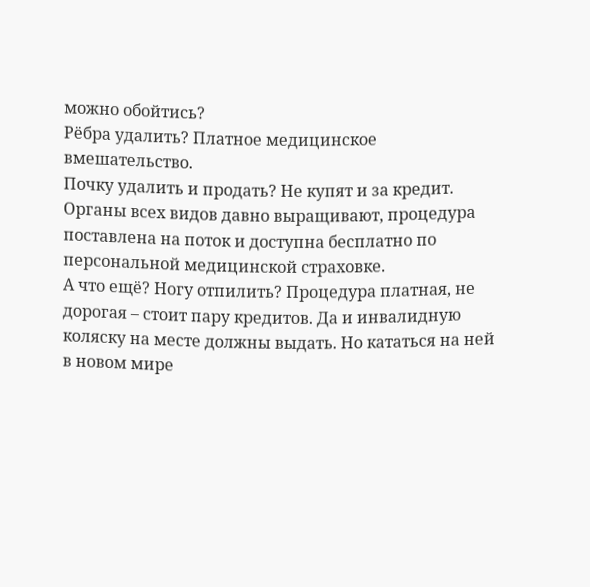можно обойтись?
Рёбра удалить? Платное медицинское вмешательство.
Почку удалить и продать? Не купят и за кредит. Органы всех видов давно выращивают, процедура поставлена на поток и доступна бесплатно по персональной медицинской страховке.
А что ещё? Ногу отпилить? Процедура платная, не дорогая – стоит пару кредитов. Да и инвалидную коляску на месте должны выдать. Но кататься на ней в новом мире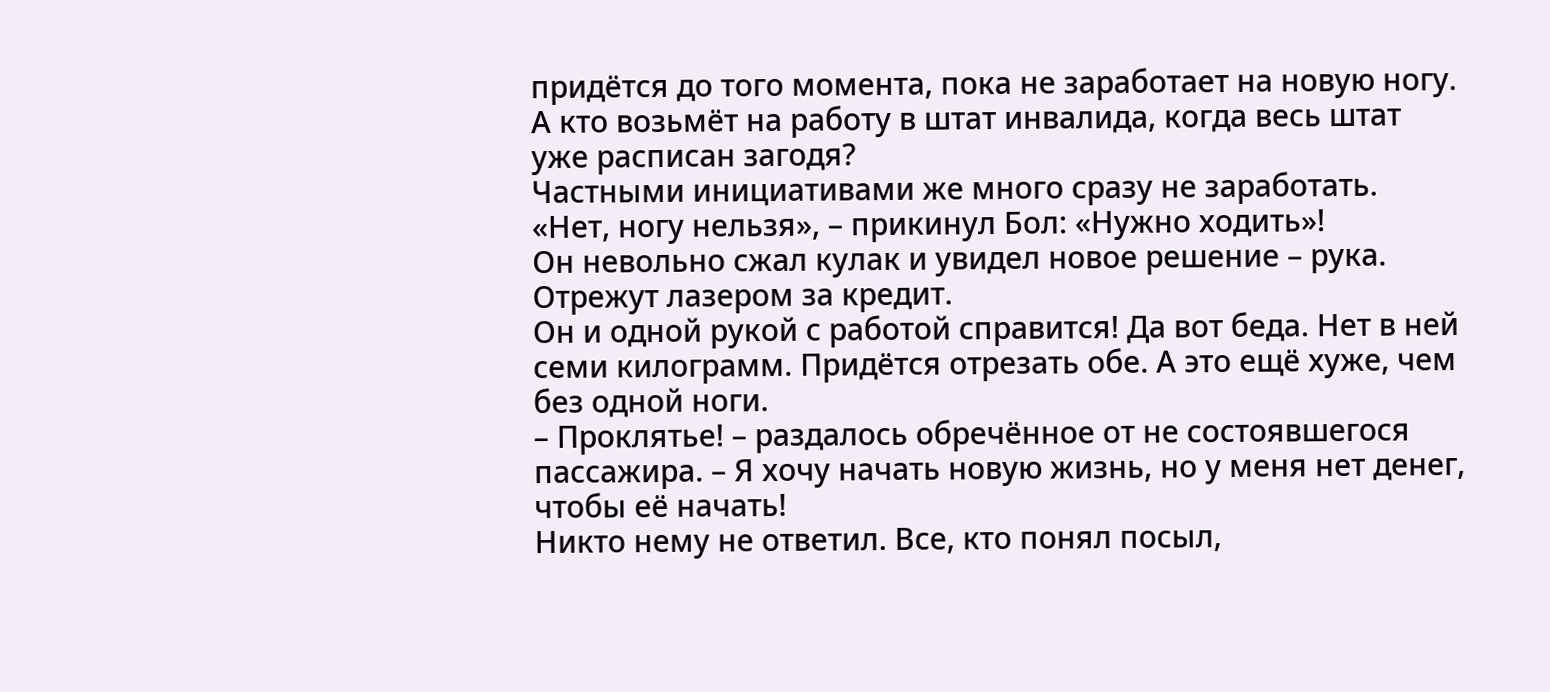придётся до того момента, пока не заработает на новую ногу. А кто возьмёт на работу в штат инвалида, когда весь штат уже расписан загодя?
Частными инициативами же много сразу не заработать.
«Нет, ногу нельзя», – прикинул Бол: «Нужно ходить»!
Он невольно сжал кулак и увидел новое решение – рука. Отрежут лазером за кредит.
Он и одной рукой с работой справится! Да вот беда. Нет в ней семи килограмм. Придётся отрезать обе. А это ещё хуже, чем без одной ноги.
– Проклятье! – раздалось обречённое от не состоявшегося пассажира. – Я хочу начать новую жизнь, но у меня нет денег, чтобы её начать!
Никто нему не ответил. Все, кто понял посыл,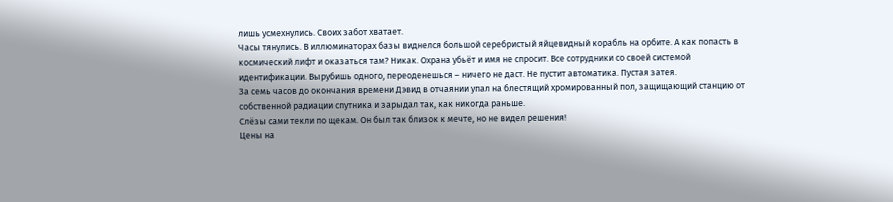лишь усмехнулись. Своих забот хватает.
Часы тянулись. В иллюминаторах базы виднелся большой серебристый яйцевидный корабль на орбите. А как попасть в космический лифт и оказаться там? Никак. Охрана убьёт и имя не спросит. Все сотрудники со своей системой идентификации. Вырубишь одного, переоденешься – ничего не даст. Не пустит автоматика. Пустая затея.
За семь часов до окончания времени Дэвид в отчаянии упал на блестящий хромированный пол, защищающий станцию от собственной радиации спутника и зарыдал так, как никогда раньше.
Слёзы сами текли по щекам. Он был так близок к мечте, но не видел решения!
Цены на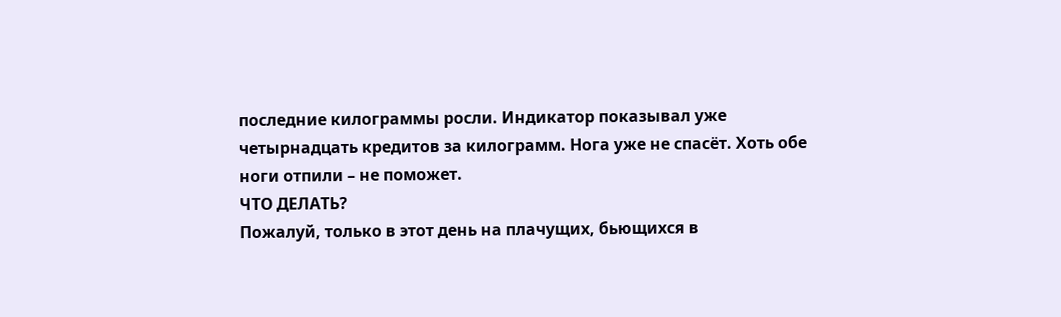последние килограммы росли. Индикатор показывал уже четырнадцать кредитов за килограмм. Нога уже не спасёт. Хоть обе ноги отпили – не поможет.
ЧТО ДЕЛАТЬ?
Пожалуй, только в этот день на плачущих, бьющихся в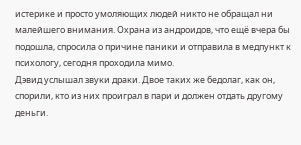истерике и просто умоляющих людей никто не обращал ни малейшего внимания. Охрана из андроидов, что ещё вчера бы подошла, спросила о причине паники и отправила в медпункт к психологу, сегодня проходила мимо.
Дэвид услышал звуки драки. Двое таких же бедолаг, как он, спорили, кто из них проиграл в пари и должен отдать другому деньги.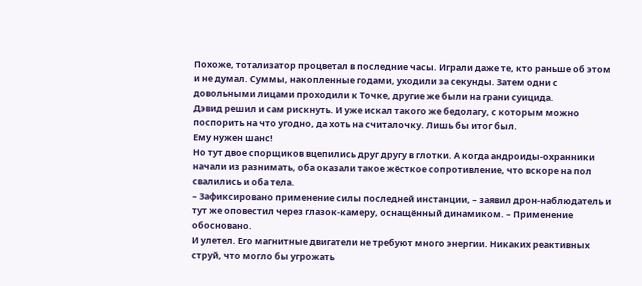Похоже, тотализатор процветал в последние часы. Играли даже те, кто раньше об этом и не думал. Суммы, накопленные годами, уходили за секунды. Затем одни с довольными лицами проходили к Точке, другие же были на грани суицида.
Дэвид решил и сам рискнуть. И уже искал такого же бедолагу, с которым можно поспорить на что угодно, да хоть на считалочку. Лишь бы итог был.
Ему нужен шанс!
Но тут двое спорщиков вцепились друг другу в глотки. А когда андроиды-охранники начали из разнимать, оба оказали такое жёсткое сопротивление, что вскоре на пол свалились и оба тела.
– Зафиксировано применение силы последней инстанции, – заявил дрон-наблюдатель и тут же оповестил через глазок-камеру, оснащённый динамиком. – Применение обосновано.
И улетел. Его магнитные двигатели не требуют много энергии. Никаких реактивных струй, что могло бы угрожать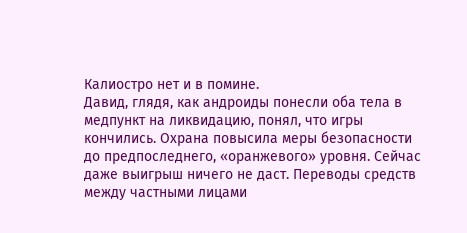Калиостро нет и в помине.
Давид, глядя, как андроиды понесли оба тела в медпункт на ликвидацию, понял, что игры кончились. Охрана повысила меры безопасности до предпоследнего, «оранжевого» уровня. Сейчас даже выигрыш ничего не даст. Переводы средств между частными лицами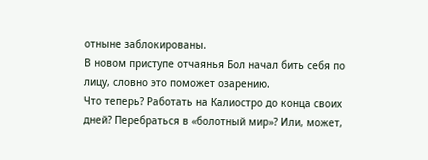отныне заблокированы.
В новом приступе отчаянья Бол начал бить себя по лицу, словно это поможет озарению.
Что теперь? Работать на Калиостро до конца своих дней? Перебраться в «болотный мир»? Или, может,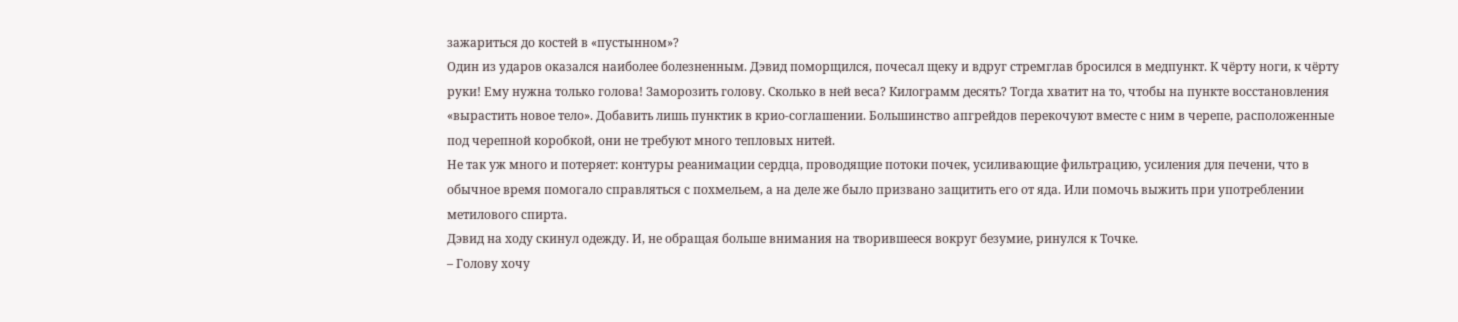зажариться до костей в «пустынном»?
Один из ударов оказался наиболее болезненным. Дэвид поморщился, почесал щеку и вдруг стремглав бросился в медпункт. К чёрту ноги, к чёрту руки! Ему нужна только голова! Заморозить голову. Сколько в ней веса? Килограмм десять? Тогда хватит на то, чтобы на пункте восстановления «вырастить новое тело». Добавить лишь пунктик в крио-соглашении. Большинство апгрейдов перекочуют вместе с ним в черепе, расположенные под черепной коробкой, они не требуют много тепловых нитей.
Не так уж много и потеряет: контуры реанимации сердца, проводящие потоки почек, усиливающие фильтрацию, усиления для печени, что в обычное время помогало справляться с похмельем, а на деле же было призвано защитить его от яда. Или помочь выжить при употреблении метилового спирта.
Дэвид на ходу скинул одежду. И, не обращая больше внимания на творившееся вокруг безумие, ринулся к Точке.
– Голову хочу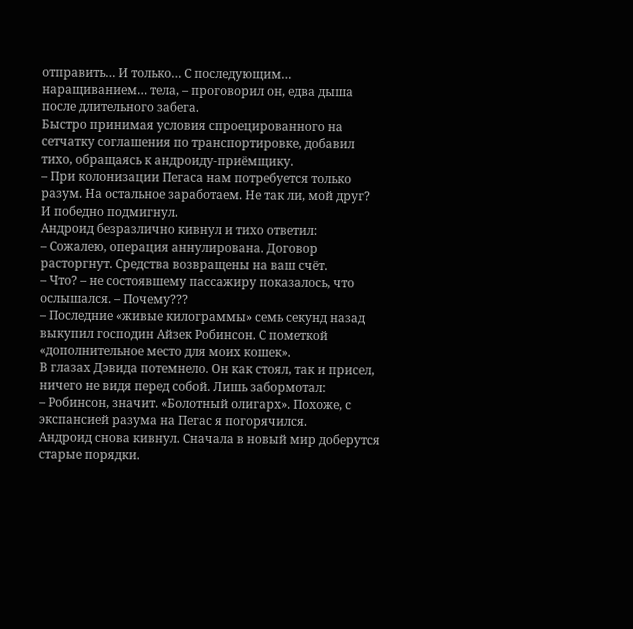отправить… И только… С последующим… наращиванием… тела, – проговорил он, едва дыша после длительного забега.
Быстро принимая условия спроецированного на сетчатку соглашения по транспортировке, добавил тихо, обращаясь к андроиду-приёмщику.
– При колонизации Пегаса нам потребуется только разум. На остальное заработаем. Не так ли, мой друг?
И победно подмигнул.
Андроид безразлично кивнул и тихо ответил:
– Сожалею, операция аннулирована. Договор расторгнут. Средства возвращены на ваш счёт.
– Что? – не состоявшему пассажиру показалось, что ослышался. – Почему???
– Последние «живые килограммы» семь секунд назад выкупил господин Айзек Робинсон. С пометкой «дополнительное место для моих кошек».
В глазах Дэвида потемнело. Он как стоял, так и присел, ничего не видя перед собой. Лишь забормотал:
– Робинсон, значит. «Болотный олигарх». Похоже, с экспансией разума на Пегас я погорячился.
Андроид снова кивнул. Сначала в новый мир доберутся старые порядки.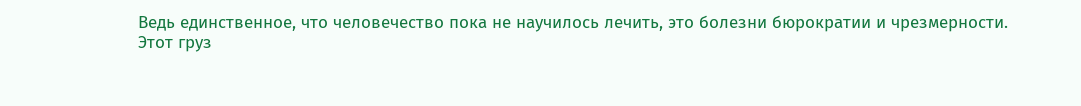Ведь единственное, что человечество пока не научилось лечить, это болезни бюрократии и чрезмерности.
Этот груз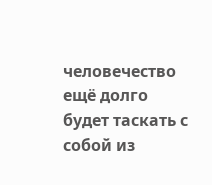человечество ещё долго будет таскать с собой из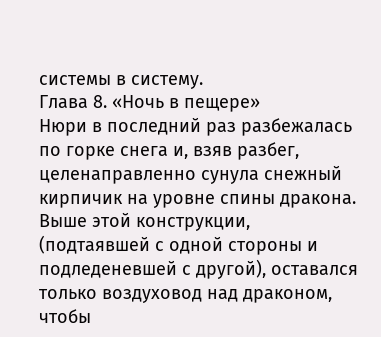системы в систему.
Глава 8. «Ночь в пещере»
Нюри в последний раз разбежалась по горке снега и, взяв разбег, целенаправленно сунула снежный кирпичик на уровне спины дракона. Выше этой конструкции, (подтаявшей с одной стороны и подледеневшей с другой), оставался только воздуховод над драконом, чтобы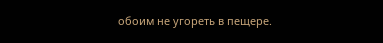обоим не угореть в пещере.